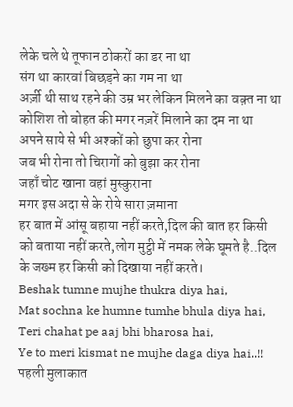लेके चले थे तूफान ठोकरों का डर ना था
संग था कारवां बिछड़ने का गम ना था
अर्ज़ी थी साथ रहने की उम्र भर लेकिन मिलने का वक़्त ना था
कोशिश तो बोहत की मगर नज़रें मिलाने का दम ना था
अपने साये से भी अश्कों को छुपा कर रोना
जब भी रोना तो चिरागों को बुझा कर रोना
जहाँ चोट खाना वहां मुस्कुराना
मगर इस अदा से के रोये सारा ज़माना
हर बात में आंसू बहाया नहीं करते,दिल की बात हर किसी को बताया नहीं करते,लोग मुट्ठी में नमक लेके घूमते है..दिल के जख्म हर किसी को दिखाया नहीं करते।
Beshak tumne mujhe thukra diya hai,
Mat sochna ke humne tumhe bhula diya hai,
Teri chahat pe aaj bhi bharosa hai,
Ye to meri kismat ne mujhe daga diya hai..!!
पहली मुलाकात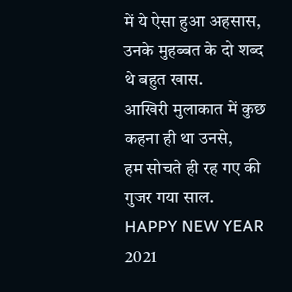में ये ऐसा हुआ अहसास,
उनके मुहब्बत के दो शब्द थे बहुत खास.
आखिरी मुलाकात में कुछ कहना ही था उनसे,
हम सोचते ही रह गए की गुजर गया साल.
HAPPY NEW YEAR 2021